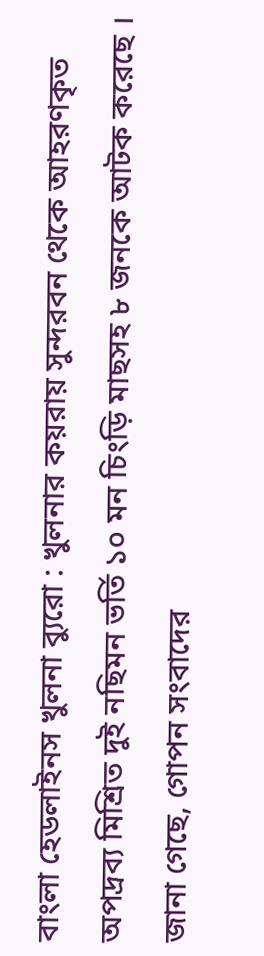বাংলা হেডলাইনস খুলনা ব্যুরো : খুলনার কয়রায় সুন্দরবন থেকে আহরণকৃত অপদ্রব্য মিশ্রিত দুই নছিমন ভর্তি ১০ মন চিংড়ি মাছসহ ৮ জনকে আটক করেছে ।
জানা গেছে, গোপন সংবাদের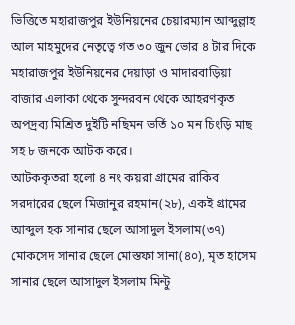ভিত্তিতে মহারাজপুর ইউনিয়নের চেয়ারম্যান আব্দুল্লাহ আল মাহমুদের নেতৃত্বে গত ৩০ জুন ভোর ৪ টার দিকে মহারাজপুর ইউনিয়নের দেয়াড়া ও মাদারবাড়িয়া বাজার এলাকা থেকে সুন্দরবন থেকে আহরণকৃত অপদ্রব্য মিশ্রিত দুইটি নছিমন ভর্তি ১০ মন চিংড়ি মাছ সহ ৮ জনকে আটক করে।
আটককৃতরা হলো ৪ নং কয়রা গ্রামের রাকিব সরদারের ছেলে মিজানুর রহমান(২৮), একই গ্রামের আব্দুল হক সানার ছেলে আসাদুল ইসলাম(৩৭) মোকসেদ সানার ছেলে মোস্তফা সানা(৪০), মৃত হাসেম সানার ছেলে আসাদুল ইসলাম মিন্টু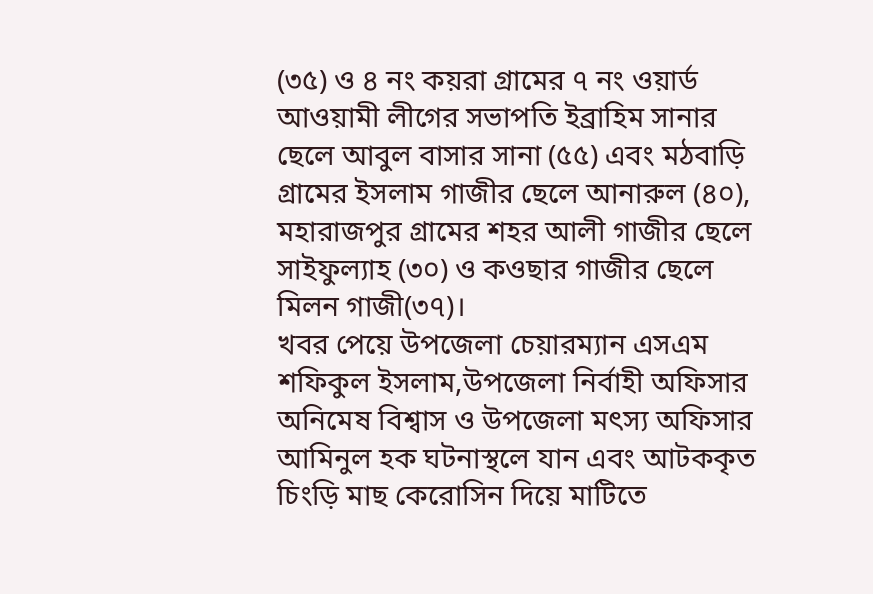(৩৫) ও ৪ নং কয়রা গ্রামের ৭ নং ওয়ার্ড আওয়ামী লীগের সভাপতি ইব্রাহিম সানার ছেলে আবুল বাসার সানা (৫৫) এবং মঠবাড়ি গ্রামের ইসলাম গাজীর ছেলে আনারুল (৪০), মহারাজপুর গ্রামের শহর আলী গাজীর ছেলে সাইফুল্যাহ (৩০) ও কওছার গাজীর ছেলে মিলন গাজী(৩৭)।
খবর পেয়ে উপজেলা চেয়ারম্যান এসএম শফিকুল ইসলাম,উপজেলা নির্বাহী অফিসার অনিমেষ বিশ্বাস ও উপজেলা মৎস্য অফিসার আমিনুল হক ঘটনাস্থলে যান এবং আটককৃত চিংড়ি মাছ কেরোসিন দিয়ে মাটিতে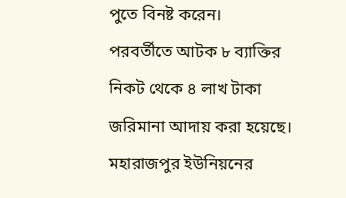পুতে বিনষ্ট করেন।
পরবর্তীতে আটক ৮ ব্যাক্তির নিকট থেকে ৪ লাখ টাকা জরিমানা আদায় করা হয়েছে।
মহারাজপুর ইউনিয়নের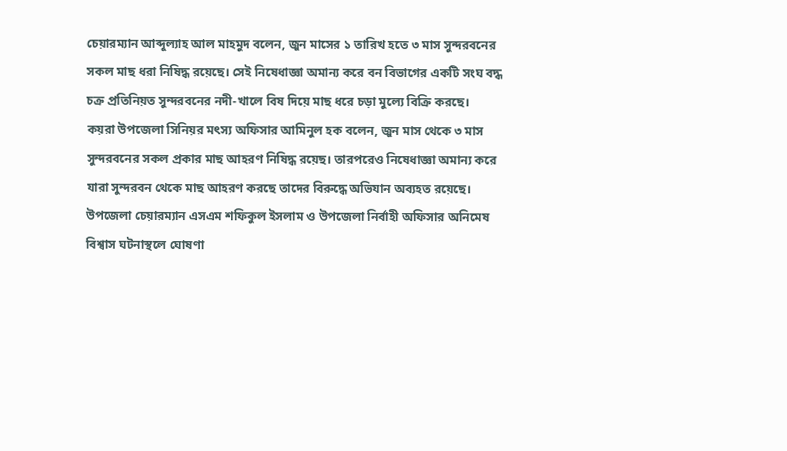চেয়ারম্যান আব্দুল্যাহ আল মাহমুদ বলেন, জুন মাসের ১ তারিখ হতে ৩ মাস সুন্দরবনের সকল মাছ ধরা নিষিদ্ধ রয়েছে। সেই নিষেধাজ্ঞা অমান্য করে বন বিভাগের একটি সংঘ বদ্ধ চক্র প্রতিনিয়ত সুন্দরবনের নদী-খালে বিষ দিয়ে মাছ ধরে চড়া মুল্যে বিক্রি করছে।
কয়রা উপজেলা সিনিয়র মৎস্য অফিসার আমিনুল হক বলেন, জুন মাস থেকে ৩ মাস সুন্দরবনের সকল প্রকার মাছ আহরণ নিষিদ্ধ রয়েছ। তারপরেও নিষেধাজ্ঞা অমান্য করে যারা সুন্দরবন থেকে মাছ আহরণ করছে তাদের বিরুদ্ধে অভিযান অব্যহত রয়েছে।
উপজেলা চেয়ারম্যান এসএম শফিকুল ইসলাম ও উপজেলা নির্বাহী অফিসার অনিমেষ বিশ্বাস ঘটনাস্থলে ঘোষণা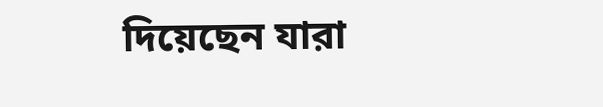দিয়েছেন যারা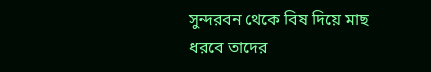সুন্দরবন থেকে বিষ দিয়ে মাছ ধরবে তাদের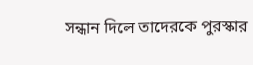সন্ধান দিলে তাদেরকে পুরস্কার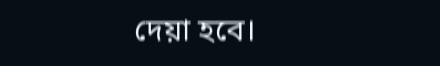দেয়া হবে।